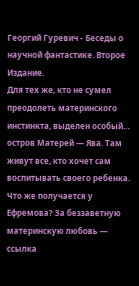Георгий Гуревич - Беседы о научной фантастике. Второе Издание.
Для тех же, кто не сумел преодолеть материнского инстинкта, выделен особый… остров Матерей — Ява. Там живут все, кто хочет сам воспитывать своего ребенка.
Что же получается у Ефремова? За беззаветную материнскую любовь — ссылка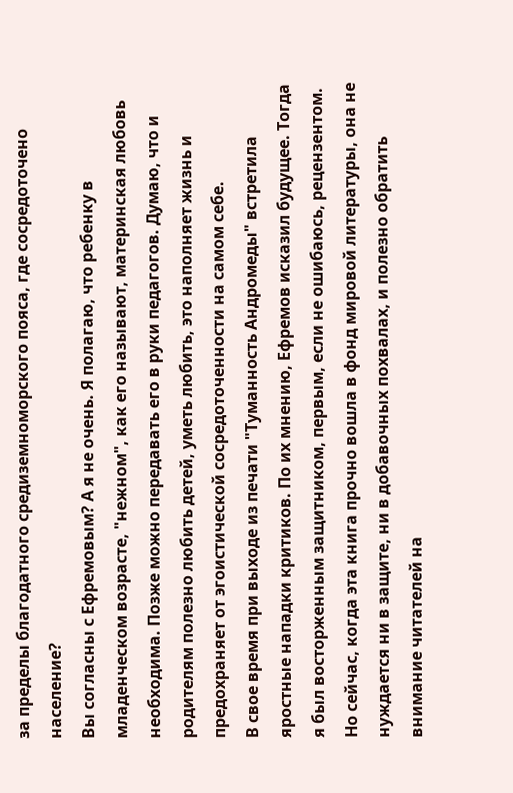за пределы благодатного средиземноморского пояса, где сосредоточено население?
Вы согласны с Ефремовым? А я не очень. Я полагаю, что ребенку в младенческом возрасте, "нежном", как его называют, материнская любовь необходима. Позже можно передавать его в руки педагогов. Думаю, что и родителям полезно любить детей, уметь любить, это наполняет жизнь и предохраняет от эгоистической сосредоточенности на самом себе.
В свое время при выходе из печати "Туманность Андромеды" встретила яростные нападки критиков. По их мнению, Ефремов исказил будущее. Тогда я был восторженным защитником, первым, если не ошибаюсь, рецензентом. Но сейчас, когда эта книга прочно вошла в фонд мировой литературы, она не нуждается ни в защите, ни в добавочных похвалах, и полезно обратить внимание читателей на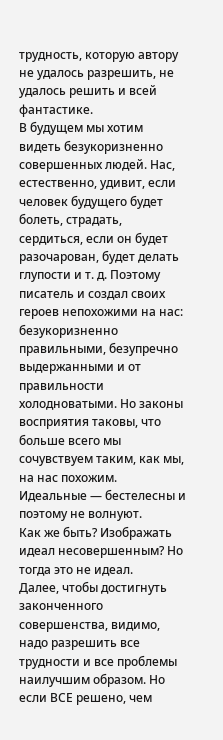трудность, которую автору не удалось разрешить, не удалось решить и всей фантастике.
В будущем мы хотим видеть безукоризненно совершенных людей. Нас, естественно, удивит, если человек будущего будет болеть, страдать, сердиться, если он будет разочарован, будет делать глупости и т. д. Поэтому писатель и создал своих героев непохожими на нас: безукоризненно правильными, безупречно выдержанными и от правильности холодноватыми. Но законы восприятия таковы, что больше всего мы сочувствуем таким, как мы, на нас похожим. Идеальные — бестелесны и поэтому не волнуют.
Как же быть? Изображать идеал несовершенным? Но тогда это не идеал.
Далее, чтобы достигнуть законченного совершенства, видимо, надо разрешить все трудности и все проблемы наилучшим образом. Но если ВСЕ решено, чем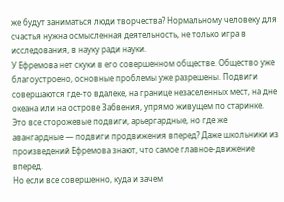же будут заниматься люди творчества? Нормальному человеку для счастья нужна осмысленная деятельность, не только игра в исследования, в науку ради науки.
У Ефремова нет скуки в его совершенном обществе. Общество уже благоустроено, основные проблемы уже разрешены. Подвиги совершаются где-то вдалеке, на границе незаселенных мест, на дне океана или на острове Забвения, упрямо живущем по старинке. Это все сторожевые подвиги, арьергардные, но где же авангардные — подвиги продвижения вперед? Даже школьники из произведений Ефремова знают, что самое главное-движение вперед.
Но если все совершенно, куда и зачем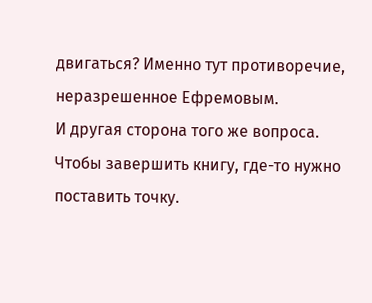двигаться? Именно тут противоречие, неразрешенное Ефремовым.
И другая сторона того же вопроса.
Чтобы завершить книгу, где-то нужно поставить точку.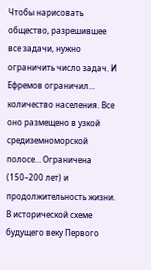Чтобы нарисовать общество, разрешившее все задачи, нужно ограничить число задач. И Ефремов ограничил… количество населения. Все оно размещено в узкой средиземноморской полосе… Ограничена (150–200 лет) и продолжительность жизни. В исторической схеме будущего веку Первого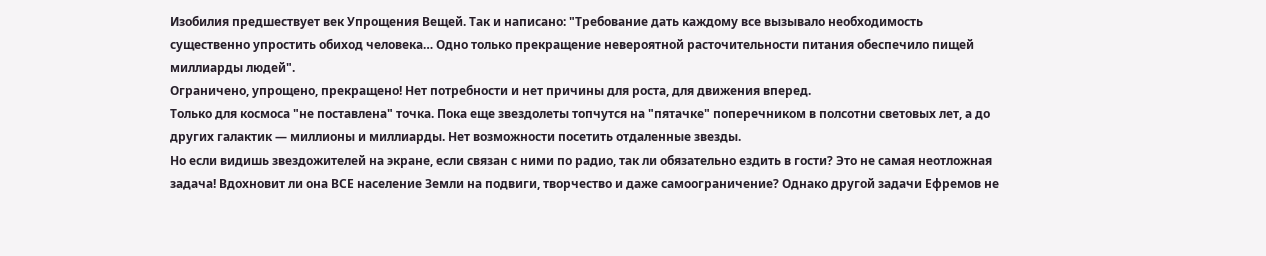Изобилия предшествует век Упрощения Вещей. Так и написано: "Требование дать каждому все вызывало необходимость существенно упростить обиход человека… Одно только прекращение невероятной расточительности питания обеспечило пищей миллиарды людей".
Ограничено, упрощено, прекращено! Нет потребности и нет причины для роста, для движения вперед.
Только для космоса "не поставлена" точка. Пока еще звездолеты топчутся на "пятачке" поперечником в полсотни световых лет, а до других галактик — миллионы и миллиарды. Нет возможности посетить отдаленные звезды.
Но если видишь звездожителей на экране, если связан с ними по радио, так ли обязательно ездить в гости? Это не самая неотложная задача! Вдохновит ли она ВСЕ население Земли на подвиги, творчество и даже самоограничение? Однако другой задачи Ефремов не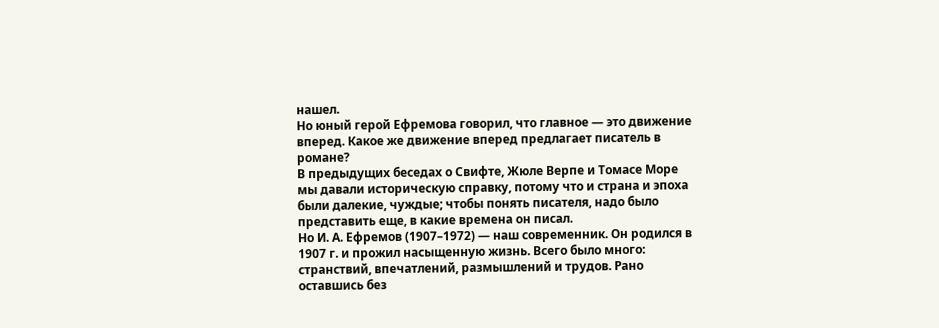нашел.
Но юный герой Ефремова говорил, что главное — это движение вперед. Какое же движение вперед предлагает писатель в романе?
В предыдущих беседах о Свифте, Жюле Верпе и Томасе Море мы давали историческую справку, потому что и страна и эпоха были далекие, чуждые; чтобы понять писателя, надо было представить еще, в какие времена он писал.
Но И. А. Ефремов (1907–1972) — наш современник. Он родился в 1907 г. и прожил насыщенную жизнь. Всего было много: странствий, впечатлений, размышлений и трудов. Рано оставшись без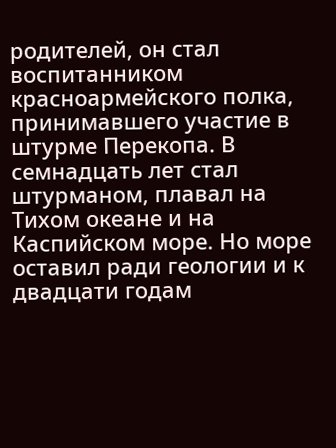родителей, он стал воспитанником красноармейского полка, принимавшего участие в штурме Перекопа. В семнадцать лет стал штурманом, плавал на Тихом океане и на Каспийском море. Но море оставил ради геологии и к двадцати годам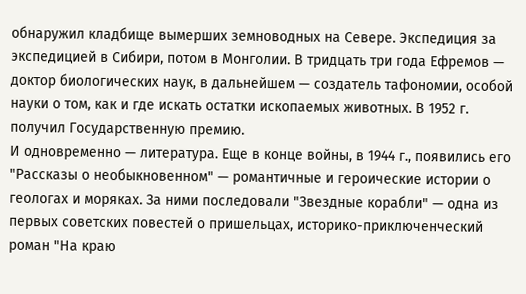обнаружил кладбище вымерших земноводных на Севере. Экспедиция за экспедицией в Сибири, потом в Монголии. В тридцать три года Ефремов — доктор биологических наук, в дальнейшем — создатель тафономии, особой науки о том, как и где искать остатки ископаемых животных. В 1952 г. получил Государственную премию.
И одновременно — литература. Еще в конце войны, в 1944 г., появились его "Рассказы о необыкновенном" — романтичные и героические истории о геологах и моряках. За ними последовали "Звездные корабли" — одна из первых советских повестей о пришельцах, историко-приключенческий роман "На краю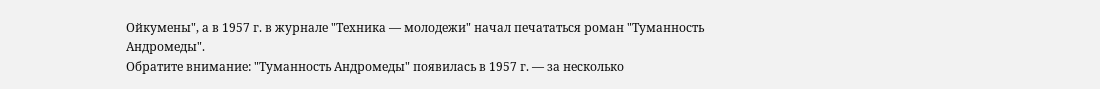Ойкумены", а в 1957 г. в журнале "Техника — молодежи" начал печататься роман "Туманность Андромеды".
Обратите внимание: "Туманность Андромеды" появилась в 1957 г. — за несколько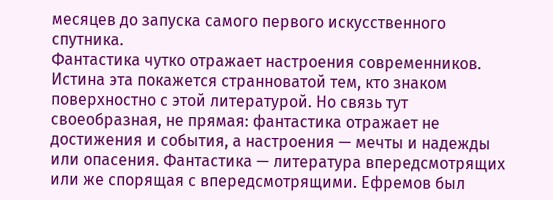месяцев до запуска самого первого искусственного спутника.
Фантастика чутко отражает настроения современников. Истина эта покажется странноватой тем, кто знаком поверхностно с этой литературой. Но связь тут своеобразная, не прямая: фантастика отражает не достижения и события, а настроения — мечты и надежды или опасения. Фантастика — литература впередсмотрящих или же спорящая с впередсмотрящими. Ефремов был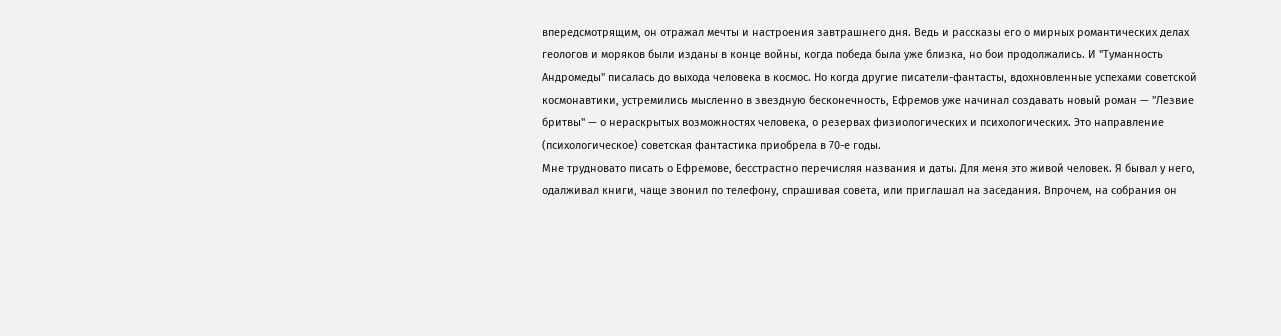впередсмотрящим, он отражал мечты и настроения завтрашнего дня. Ведь и рассказы его о мирных романтических делах геологов и моряков были изданы в конце войны, когда победа была уже близка, но бои продолжались. И "Туманность Андромеды" писалась до выхода человека в космос. Но когда другие писатели-фантасты, вдохновленные успехами советской космонавтики, устремились мысленно в звездную бесконечность, Ефремов уже начинал создавать новый роман — "Лезвие бритвы" — о нераскрытых возможностях человека, о резервах физиологических и психологических. Это направление (психологическое) советская фантастика приобрела в 70-е годы.
Мне трудновато писать о Ефремове, бесстрастно перечисляя названия и даты. Для меня это живой человек. Я бывал у него, одалживал книги, чаще звонил по телефону, спрашивая совета, или приглашал на заседания. Впрочем, на собрания он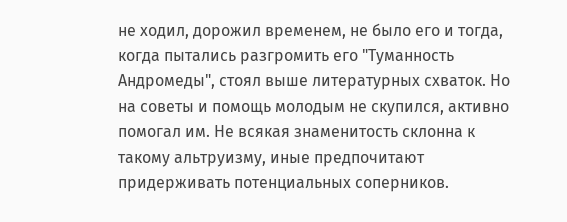не ходил, дорожил временем, не было его и тогда, когда пытались разгромить его "Туманность Андромеды", стоял выше литературных схваток. Но на советы и помощь молодым не скупился, активно помогал им. Не всякая знаменитость склонна к такому альтруизму, иные предпочитают придерживать потенциальных соперников.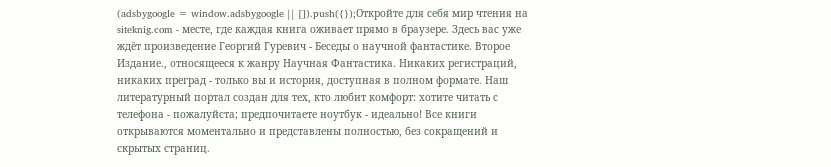(adsbygoogle = window.adsbygoogle || []).push({});Откройте для себя мир чтения на siteknig.com - месте, где каждая книга оживает прямо в браузере. Здесь вас уже ждёт произведение Георгий Гуревич - Беседы о научной фантастике. Второе Издание., относящееся к жанру Научная Фантастика. Никаких регистраций, никаких преград - только вы и история, доступная в полном формате. Наш литературный портал создан для тех, кто любит комфорт: хотите читать с телефона - пожалуйста; предпочитаете ноутбук - идеально! Все книги открываются моментально и представлены полностью, без сокращений и скрытых страниц.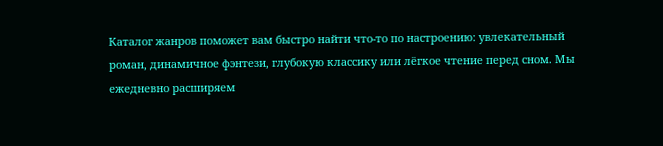Каталог жанров поможет вам быстро найти что-то по настроению: увлекательный роман, динамичное фэнтези, глубокую классику или лёгкое чтение перед сном. Мы ежедневно расширяем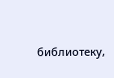библиотеку,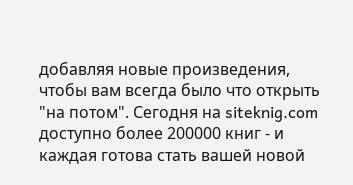добавляя новые произведения, чтобы вам всегда было что открыть "на потом". Сегодня на siteknig.com доступно более 200000 книг - и каждая готова стать вашей новой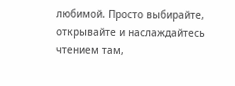любимой. Просто выбирайте, открывайте и наслаждайтесь чтением там,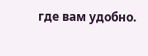где вам удобно.